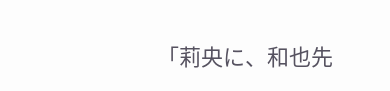「莉央に、和也先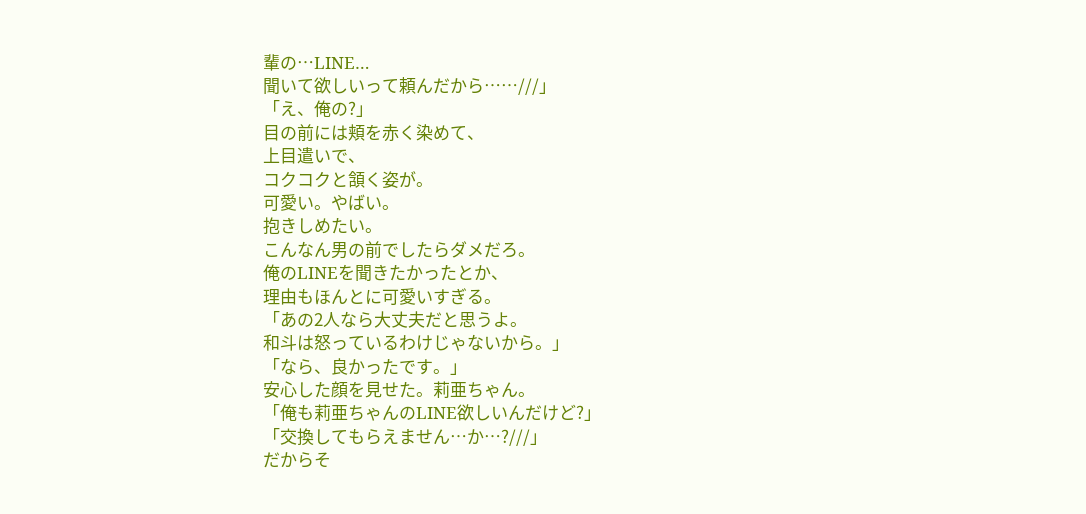輩の…LINE…
聞いて欲しいって頼んだから……///」
「え、俺の?」
目の前には頬を赤く染めて、
上目遣いで、
コクコクと頷く姿が。
可愛い。やばい。
抱きしめたい。
こんなん男の前でしたらダメだろ。
俺のLINEを聞きたかったとか、
理由もほんとに可愛いすぎる。
「あの2人なら大丈夫だと思うよ。
和斗は怒っているわけじゃないから。」
「なら、良かったです。」
安心した顔を見せた。莉亜ちゃん。
「俺も莉亜ちゃんのLINE欲しいんだけど?」
「交換してもらえません…か…?///」
だからそ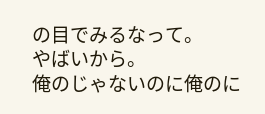の目でみるなって。
やばいから。
俺のじゃないのに俺のに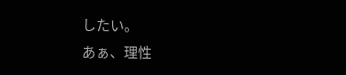したい。
あぁ、理性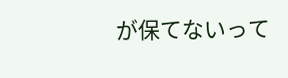が保てないって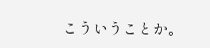こういうことか。